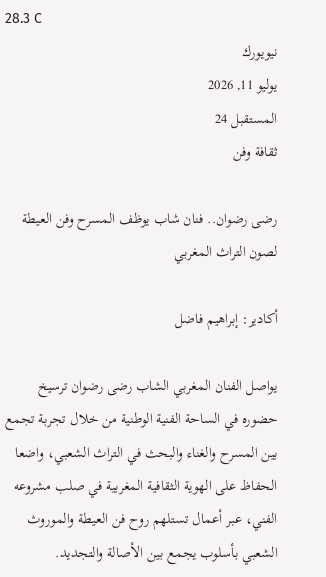28.3 C
نيويورك
يوليو 11, 2026
المستقبل 24
ثقافة وفن

رضى رضوان.. فنان شاب يوظف المسرح وفن العيطة لصون التراث المغربي

أكادير: إبراهيم فاضل

يواصل الفنان المغربي الشاب رضى رضوان ترسيخ حضوره في الساحة الفنية الوطنية من خلال تجربة تجمع بين المسرح والغناء والبحث في التراث الشعبي، واضعا الحفاظ على الهوية الثقافية المغربية في صلب مشروعه الفني، عبر أعمال تستلهم روح فن العيطة والموروث الشعبي بأسلوب يجمع بين الأصالة والتجديد.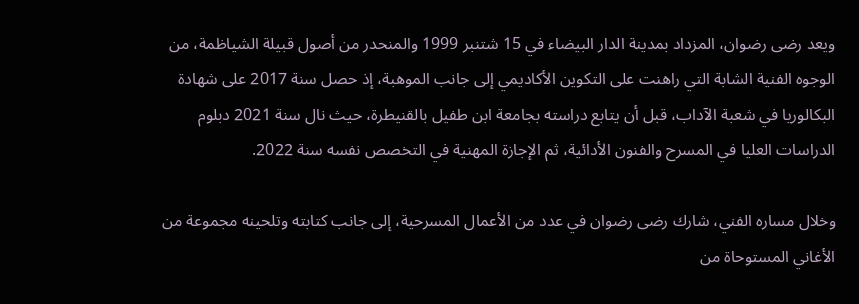ويعد رضى رضوان، المزداد بمدينة الدار البيضاء في 15 شتنبر 1999 والمنحدر من أصول قبيلة الشياظمة، من الوجوه الفنية الشابة التي راهنت على التكوين الأكاديمي إلى جانب الموهبة، إذ حصل سنة 2017 على شهادة البكالوريا في شعبة الآداب، قبل أن يتابع دراسته بجامعة ابن طفيل بالقنيطرة، حيث نال سنة 2021 دبلوم الدراسات العليا في المسرح والفنون الأدائية، ثم الإجازة المهنية في التخصص نفسه سنة 2022.

وخلال مساره الفني، شارك رضى رضوان في عدد من الأعمال المسرحية، إلى جانب كتابته وتلحينه مجموعة من الأغاني المستوحاة من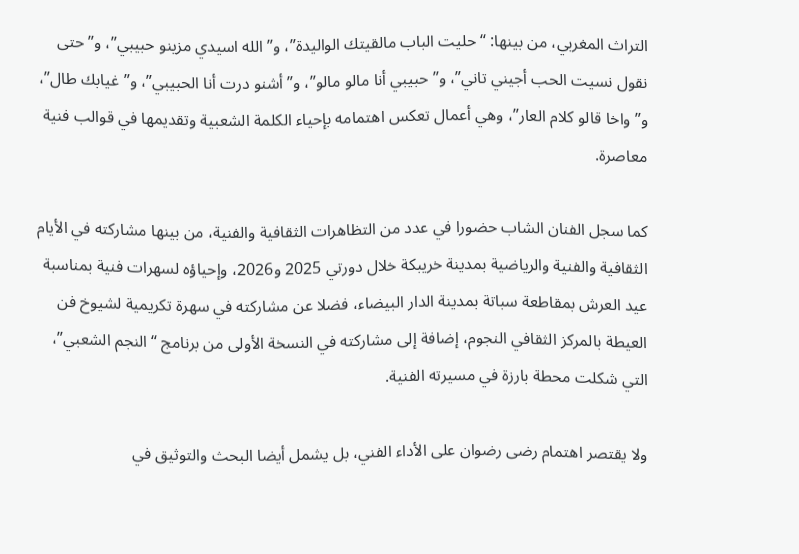التراث المغربي، من بينها: “حليت الباب مالقيتك الواليدة”، و”الله اسيدي مزينو حبيبي”، و”حتى نقول نسيت الحب أجيني تاني”، و”حبيبي أنا مالو مالو”، و”أشنو درت أنا الحبيبي”، و”غيابك طال”، و”واخا قالو كلام العار”، وهي أعمال تعكس اهتمامه بإحياء الكلمة الشعبية وتقديمها في قوالب فنية معاصرة.

كما سجل الفنان الشاب حضورا في عدد من التظاهرات الثقافية والفنية، من بينها مشاركته في الأيام الثقافية والفنية والرياضية بمدينة خريبكة خلال دورتي 2025 و2026، وإحياؤه لسهرات فنية بمناسبة عيد العرش بمقاطعة سباتة بمدينة الدار البيضاء، فضلا عن مشاركته في سهرة تكريمية لشيوخ فن العيطة بالمركز الثقافي النجوم، إضافة إلى مشاركته في النسخة الأولى من برنامج “النجم الشعبي”، التي شكلت محطة بارزة في مسيرته الفنية.

ولا يقتصر اهتمام رضى رضوان على الأداء الفني، بل يشمل أيضا البحث والتوثيق في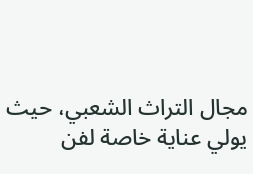مجال التراث الشعبي، حيث يولي عناية خاصة لفن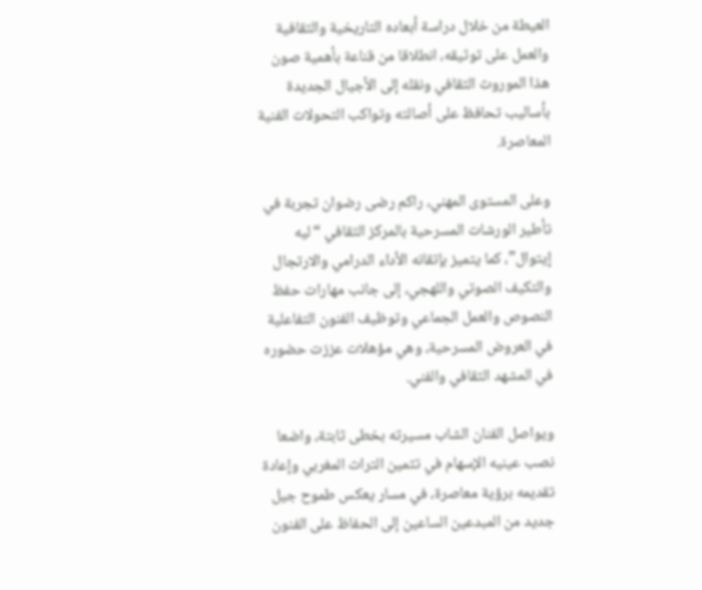العيطة من خلال دراسة أبعاده التاريخية والثقافية والعمل على توثيقه، انطلاقا من قناعة بأهمية صون هذا الموروث الثقافي ونقله إلى الأجيال الجديدة بأساليب تحافظ على أصالته وتواكب التحولات الفنية المعاصرة.

وعلى المستوى المهني، راكم رضى رضوان تجربة في تأطير الورشات المسرحية بالمركز الثقافي “ليه إيتوال”، كما يتميز بإتقانه الأداء الدرامي والارتجال والتكيف الصوتي واللهجي، إلى جانب مهارات حفظ النصوص والعمل الجماعي وتوظيف الفنون التفاعلية في العروض المسرحية، وهي مؤهلات عززت حضوره في المشهد الثقافي والفني.

ويواصل الفنان الشاب مسيرته بخطى ثابتة، واضعا نصب عينيه الإسهام في تثمين التراث المغربي وإعادة تقديمه برؤية معاصرة، في مسار يعكس طموح جيل جديد من المبدعين الساعين إلى الحفاظ على الفنون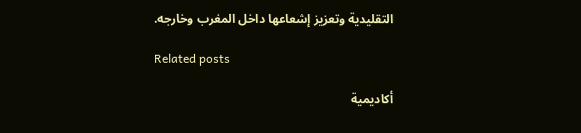التقليدية وتعزيز إشعاعها داخل المغرب وخارجه.

Related posts

أكاديمية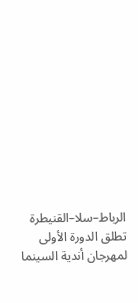الرباط–سلا–القنيطرة تطلق الدورة الأولى لمهرجان أندية السينما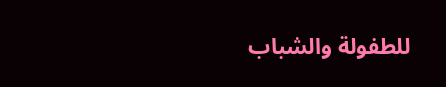للطفولة والشباب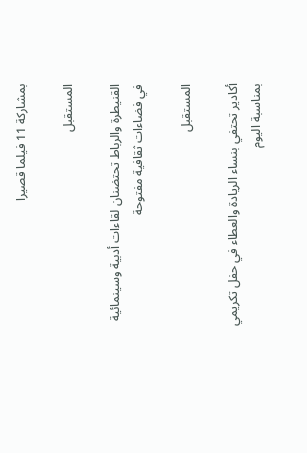بمشاركة 11 فيلما قصيرا

المستقبل

القنيطرة والرباط تحتضنان لقاءات أدبية وسينمائية في فضاءات ثقافية مفتوحة

المستقبل

أكادير تحتفي بنساء الريادة والعطاء في حفل تكريمي بمناسبة اليوم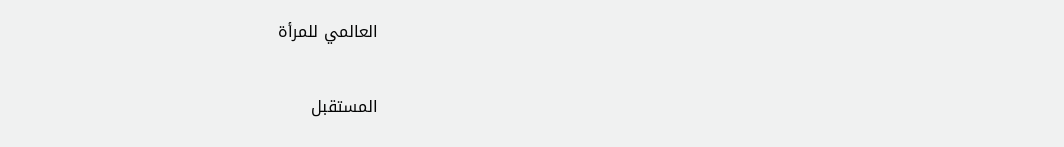العالمي للمرأة

المستقبل